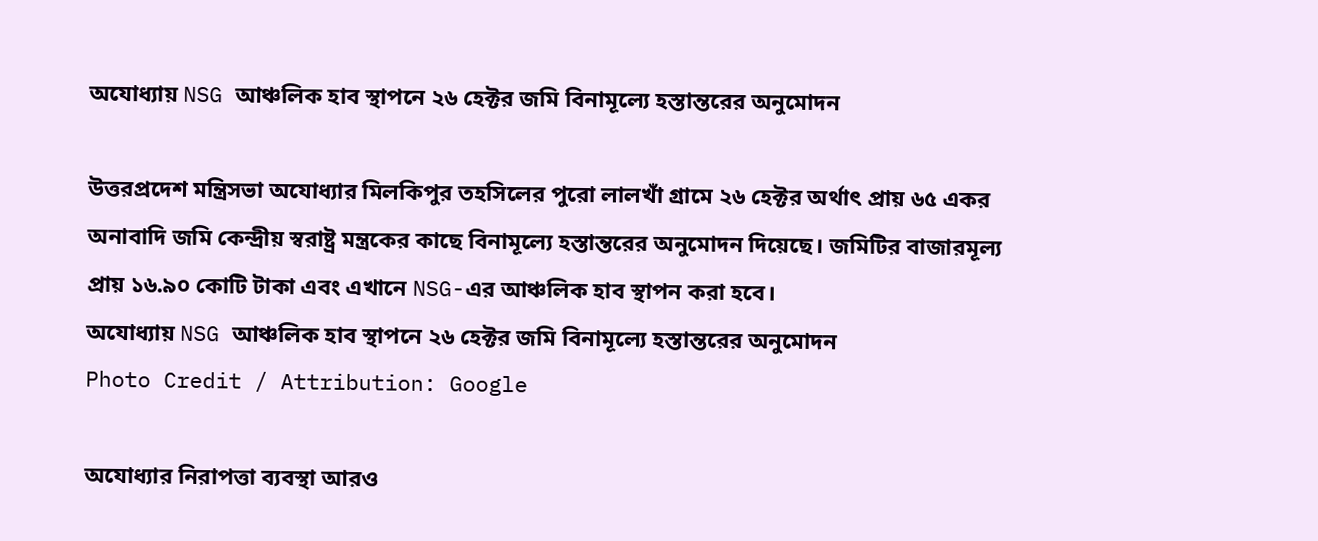অযোধ্যায় NSG আঞ্চলিক হাব স্থাপনে ২৬ হেক্টর জমি বিনামূল্যে হস্তান্তরের অনুমোদন

উত্তরপ্রদেশ মন্ত্রিসভা অযোধ্যার মিলকিপুর তহসিলের পুরো লালখাঁ গ্রামে ২৬ হেক্টর অর্থাৎ প্রায় ৬৫ একর অনাবাদি জমি কেন্দ্রীয় স্বরাষ্ট্র মন্ত্রকের কাছে বিনামূল্যে হস্তান্তরের অনুমোদন দিয়েছে। জমিটির বাজারমূল্য প্রায় ১৬.৯০ কোটি টাকা এবং এখানে NSG-এর আঞ্চলিক হাব স্থাপন করা হবে।
অযোধ্যায় NSG আঞ্চলিক হাব স্থাপনে ২৬ হেক্টর জমি বিনামূল্যে হস্তান্তরের অনুমোদন
Photo Credit / Attribution: Google

অযোধ্যার নিরাপত্তা ব্যবস্থা আরও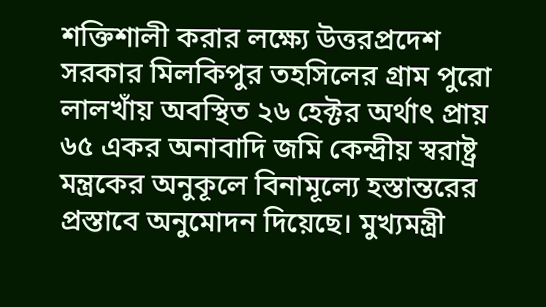শক্তিশালী করার লক্ষ্যে উত্তরপ্রদেশ সরকার মিলকিপুর তহসিলের গ্রাম পুরো লালখাঁয় অবস্থিত ২৬ হেক্টর অর্থাৎ প্রায় ৬৫ একর অনাবাদি জমি কেন্দ্রীয় স্বরাষ্ট্র মন্ত্রকের অনুকূলে বিনামূল্যে হস্তান্তরের প্রস্তাবে অনুমোদন দিয়েছে। মুখ্যমন্ত্রী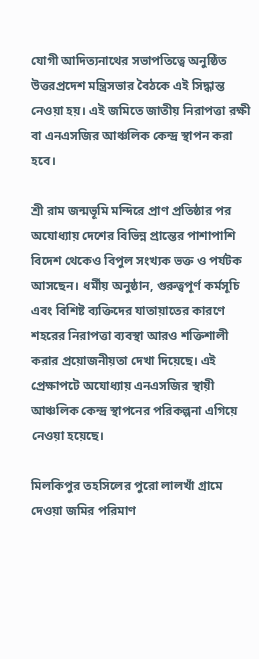যোগী আদিত্যনাথের সভাপতিত্বে অনুষ্ঠিত উত্তরপ্রদেশ মন্ত্রিসভার বৈঠকে এই সিদ্ধান্ত নেওয়া হয়। এই জমিতে জাতীয় নিরাপত্তা রক্ষী বা এনএসজির আঞ্চলিক কেন্দ্র স্থাপন করা হবে।

শ্রী রাম জন্মভূমি মন্দিরে প্রাণ প্রতিষ্ঠার পর অযোধ্যায় দেশের বিভিন্ন প্রান্তের পাশাপাশি বিদেশ থেকেও বিপুল সংখ্যক ভক্ত ও পর্যটক আসছেন। ধর্মীয় অনুষ্ঠান, গুরুত্বপূর্ণ কর্মসূচি এবং বিশিষ্ট ব্যক্তিদের যাতায়াতের কারণে শহরের নিরাপত্তা ব্যবস্থা আরও শক্তিশালী করার প্রয়োজনীয়তা দেখা দিয়েছে। এই প্রেক্ষাপটে অযোধ্যায় এনএসজির স্থায়ী আঞ্চলিক কেন্দ্র স্থাপনের পরিকল্পনা এগিয়ে নেওয়া হয়েছে।

মিলকিপুর তহসিলের পুরো লালখাঁ গ্রামে দেওয়া জমির পরিমাণ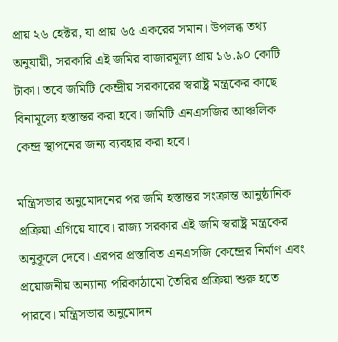প্রায় ২৬ হেক্টর, যা প্রায় ৬৫ একরের সমান। উপলব্ধ তথ্য অনুযায়ী, সরকারি এই জমির বাজারমূল্য প্রায় ১৬.৯০ কোটি টাকা। তবে জমিটি কেন্দ্রীয় সরকারের স্বরাষ্ট্র মন্ত্রকের কাছে বিনামূল্যে হস্তান্তর করা হবে। জমিটি এনএসজির আঞ্চলিক কেন্দ্র স্থাপনের জন্য ব্যবহার করা হবে।

মন্ত্রিসভার অনুমোদনের পর জমি হস্তান্তর সংক্রান্ত আনুষ্ঠানিক প্রক্রিয়া এগিয়ে যাবে। রাজ্য সরকার এই জমি স্বরাষ্ট্র মন্ত্রকের অনুকূলে দেবে। এরপর প্রস্তাবিত এনএসজি কেন্দ্রের নির্মাণ এবং প্রয়োজনীয় অন্যান্য পরিকাঠামো তৈরির প্রক্রিয়া শুরু হতে পারবে। মন্ত্রিসভার অনুমোদন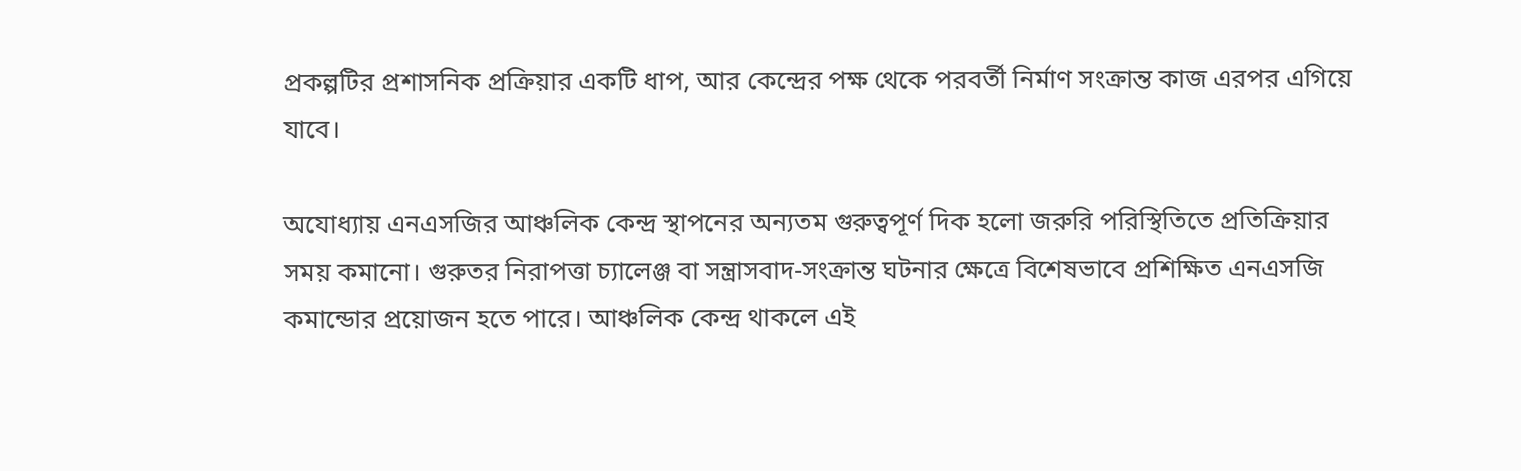প্রকল্পটির প্রশাসনিক প্রক্রিয়ার একটি ধাপ, আর কেন্দ্রের পক্ষ থেকে পরবর্তী নির্মাণ সংক্রান্ত কাজ এরপর এগিয়ে যাবে।

অযোধ্যায় এনএসজির আঞ্চলিক কেন্দ্র স্থাপনের অন্যতম গুরুত্বপূর্ণ দিক হলো জরুরি পরিস্থিতিতে প্রতিক্রিয়ার সময় কমানো। গুরুতর নিরাপত্তা চ্যালেঞ্জ বা সন্ত্রাসবাদ-সংক্রান্ত ঘটনার ক্ষেত্রে বিশেষভাবে প্রশিক্ষিত এনএসজি কমান্ডোর প্রয়োজন হতে পারে। আঞ্চলিক কেন্দ্র থাকলে এই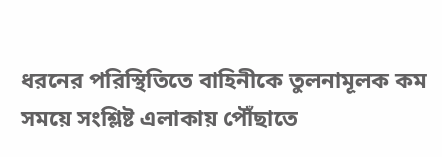ধরনের পরিস্থিতিতে বাহিনীকে তুলনামূলক কম সময়ে সংশ্লিষ্ট এলাকায় পৌঁছাতে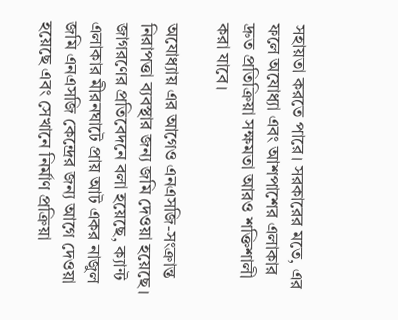সহায়তা করতে পারে। সরকারের মতে, এর ফলে অযোধ্যা এবং আশপাশের এলাকার দ্রুত প্রতিক্রিয়া সক্ষমতা আরও শক্তিশালী করা যাবে।

অযোধ্যায় এর আগেও এনএসজি-সংক্রান্ত নিরাপত্তা ব্যবস্থার জন্য জমি দেওয়া হয়েছে। জাগরণের প্রতিবেদনে বলা হয়েছে, ক্যান্ট এলাকার মীরনঘাটে প্রায় আট একর নাজুল জমি এনএসজি কেন্দ্রের জন্য আগে দেওয়া হয়েছে এবং সেখানে নির্মাণ প্রক্রিয়া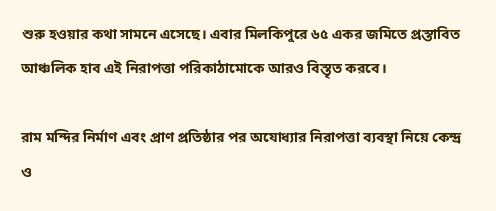শুরু হওয়ার কথা সামনে এসেছে। এবার মিলকিপুরে ৬৫ একর জমিতে প্রস্তাবিত আঞ্চলিক হাব এই নিরাপত্তা পরিকাঠামোকে আরও বিস্তৃত করবে।

রাম মন্দির নির্মাণ এবং প্রাণ প্রতিষ্ঠার পর অযোধ্যার নিরাপত্তা ব্যবস্থা নিয়ে কেন্দ্র ও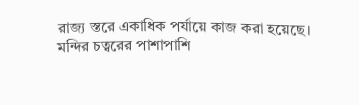রাজ্য স্তরে একাধিক পর্যায়ে কাজ করা হয়েছে। মন্দির চত্বরের পাশাপাশি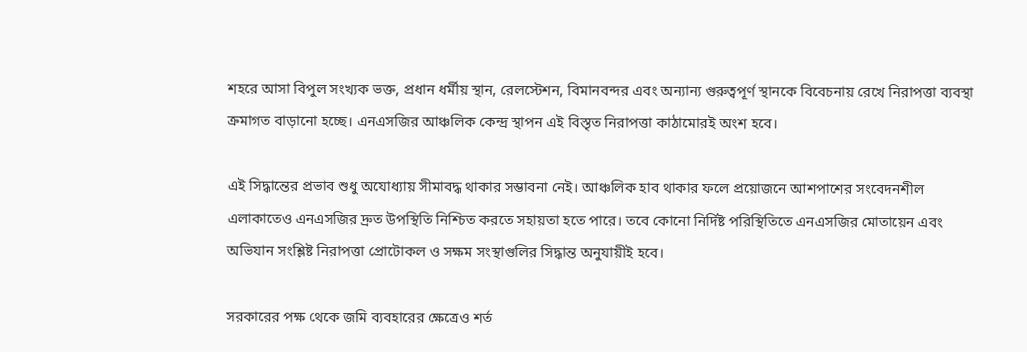শহরে আসা বিপুল সংখ্যক ভক্ত, প্রধান ধর্মীয় স্থান, রেলস্টেশন, বিমানবন্দর এবং অন্যান্য গুরুত্বপূর্ণ স্থানকে বিবেচনায় রেখে নিরাপত্তা ব্যবস্থা ক্রমাগত বাড়ানো হচ্ছে। এনএসজির আঞ্চলিক কেন্দ্র স্থাপন এই বিস্তৃত নিরাপত্তা কাঠামোরই অংশ হবে।

এই সিদ্ধান্তের প্রভাব শুধু অযোধ্যায় সীমাবদ্ধ থাকার সম্ভাবনা নেই। আঞ্চলিক হাব থাকার ফলে প্রয়োজনে আশপাশের সংবেদনশীল এলাকাতেও এনএসজির দ্রুত উপস্থিতি নিশ্চিত করতে সহায়তা হতে পারে। তবে কোনো নির্দিষ্ট পরিস্থিতিতে এনএসজির মোতায়েন এবং অভিযান সংশ্লিষ্ট নিরাপত্তা প্রোটোকল ও সক্ষম সংস্থাগুলির সিদ্ধান্ত অনুযায়ীই হবে।

সরকারের পক্ষ থেকে জমি ব্যবহারের ক্ষেত্রেও শর্ত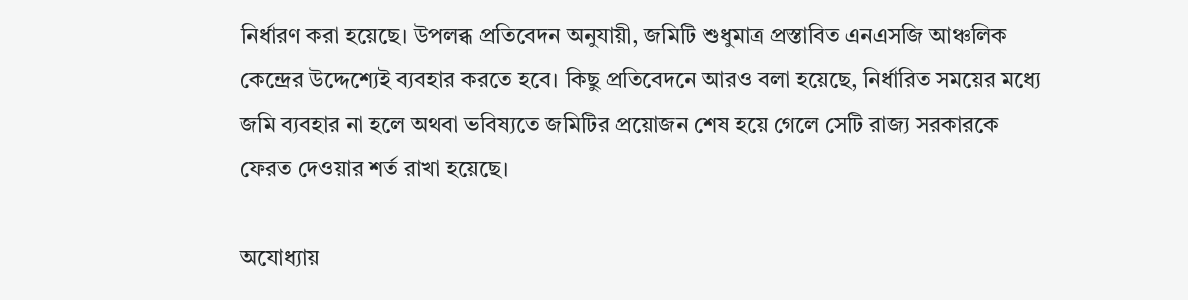নির্ধারণ করা হয়েছে। উপলব্ধ প্রতিবেদন অনুযায়ী, জমিটি শুধুমাত্র প্রস্তাবিত এনএসজি আঞ্চলিক কেন্দ্রের উদ্দেশ্যেই ব্যবহার করতে হবে। কিছু প্রতিবেদনে আরও বলা হয়েছে, নির্ধারিত সময়ের মধ্যে জমি ব্যবহার না হলে অথবা ভবিষ্যতে জমিটির প্রয়োজন শেষ হয়ে গেলে সেটি রাজ্য সরকারকে ফেরত দেওয়ার শর্ত রাখা হয়েছে।

অযোধ্যায়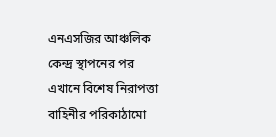এনএসজির আঞ্চলিক কেন্দ্র স্থাপনের পর এখানে বিশেষ নিরাপত্তা বাহিনীর পরিকাঠামো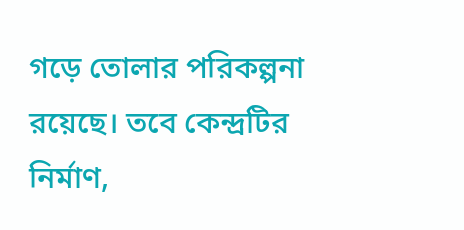গড়ে তোলার পরিকল্পনা রয়েছে। তবে কেন্দ্রটির নির্মাণ,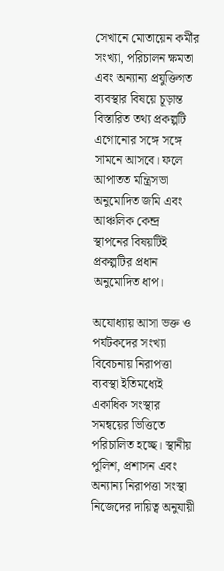সেখানে মোতায়েন কর্মীর সংখ্যা, পরিচালন ক্ষমতা এবং অন্যান্য প্রযুক্তিগত ব্যবস্থার বিষয়ে চূড়ান্ত বিস্তারিত তথ্য প্রকল্পটি এগোনোর সঙ্গে সঙ্গে সামনে আসবে। ফলে আপাতত মন্ত্রিসভা অনুমোদিত জমি এবং আঞ্চলিক কেন্দ্র স্থাপনের বিষয়টিই প্রকল্পটির প্রধান অনুমোদিত ধাপ।

অযোধ্যায় আসা ভক্ত ও পর্যটকদের সংখ্যা বিবেচনায় নিরাপত্তা ব্যবস্থা ইতিমধ্যেই একাধিক সংস্থার সমন্বয়ের ভিত্তিতে পরিচালিত হচ্ছে। স্থানীয় পুলিশ, প্রশাসন এবং অন্যান্য নিরাপত্তা সংস্থা নিজেদের দায়িত্ব অনুযায়ী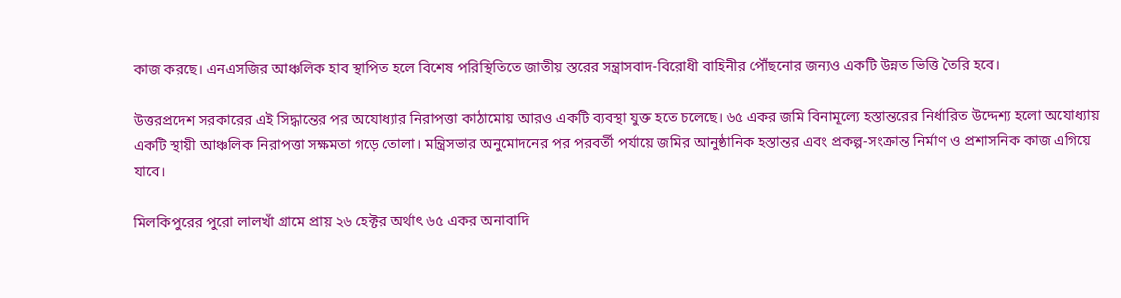কাজ করছে। এনএসজির আঞ্চলিক হাব স্থাপিত হলে বিশেষ পরিস্থিতিতে জাতীয় স্তরের সন্ত্রাসবাদ-বিরোধী বাহিনীর পৌঁছনোর জন্যও একটি উন্নত ভিত্তি তৈরি হবে।

উত্তরপ্রদেশ সরকারের এই সিদ্ধান্তের পর অযোধ্যার নিরাপত্তা কাঠামোয় আরও একটি ব্যবস্থা যুক্ত হতে চলেছে। ৬৫ একর জমি বিনামূল্যে হস্তান্তরের নির্ধারিত উদ্দেশ্য হলো অযোধ্যায় একটি স্থায়ী আঞ্চলিক নিরাপত্তা সক্ষমতা গড়ে তোলা। মন্ত্রিসভার অনুমোদনের পর পরবর্তী পর্যায়ে জমির আনুষ্ঠানিক হস্তান্তর এবং প্রকল্প-সংক্রান্ত নির্মাণ ও প্রশাসনিক কাজ এগিয়ে যাবে।

মিলকিপুরের পুরো লালখাঁ গ্রামে প্রায় ২৬ হেক্টর অর্থাৎ ৬৫ একর অনাবাদি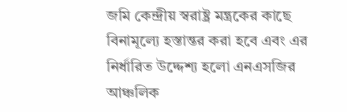জমি কেন্দ্রীয় স্বরাষ্ট্র মন্ত্রকের কাছে বিনামূল্যে হস্তান্তর করা হবে এবং এর নির্ধারিত উদ্দেশ্য হলো এনএসজির আঞ্চলিক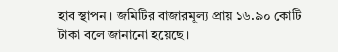হাব স্থাপন। জমিটির বাজারমূল্য প্রায় ১৬.৯০ কোটি টাকা বলে জানানো হয়েছে।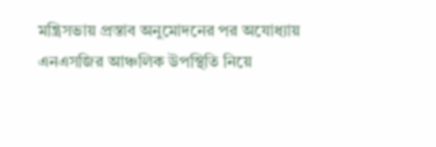মন্ত্রিসভায় প্রস্তাব অনুমোদনের পর অযোধ্যায় এনএসজির আঞ্চলিক উপস্থিতি নিয়ে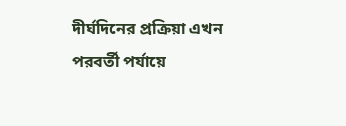দীর্ঘদিনের প্রক্রিয়া এখন পরবর্তী পর্যায়ে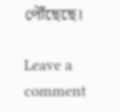পৌঁছেছে।

Leave a comment